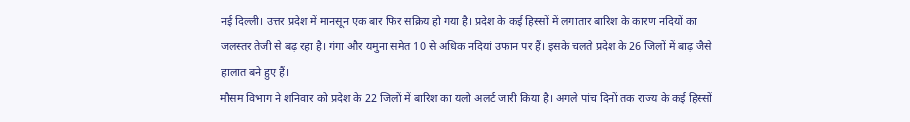नई दिल्ली। उत्तर प्रदेश में मानसून एक बार फिर सक्रिय हो गया है। प्रदेश के कई हिस्सों में लगातार बारिश के कारण नदियों का जलस्तर तेजी से बढ़ रहा है। गंगा और यमुना समेत 10 से अधिक नदियां उफान पर हैं। इसके चलते प्रदेश के 26 जिलों में बाढ़ जैसे हालात बने हुए हैं।
मौसम विभाग ने शनिवार को प्रदेश के 22 जिलों में बारिश का यलो अलर्ट जारी किया है। अगले पांच दिनों तक राज्य के कई हिस्सों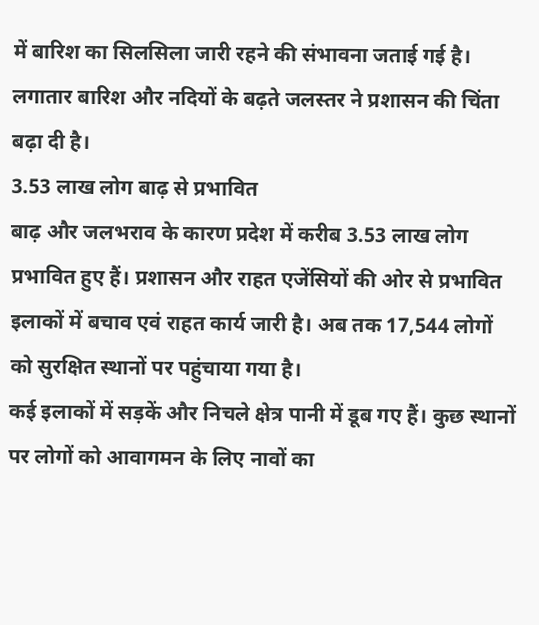में बारिश का सिलसिला जारी रहने की संभावना जताई गई है। लगातार बारिश और नदियों के बढ़ते जलस्तर ने प्रशासन की चिंता बढ़ा दी है।
3.53 लाख लोग बाढ़ से प्रभावित
बाढ़ और जलभराव के कारण प्रदेश में करीब 3.53 लाख लोग प्रभावित हुए हैं। प्रशासन और राहत एजेंसियों की ओर से प्रभावित इलाकों में बचाव एवं राहत कार्य जारी है। अब तक 17,544 लोगों को सुरक्षित स्थानों पर पहुंचाया गया है।
कई इलाकों में सड़कें और निचले क्षेत्र पानी में डूब गए हैं। कुछ स्थानों पर लोगों को आवागमन के लिए नावों का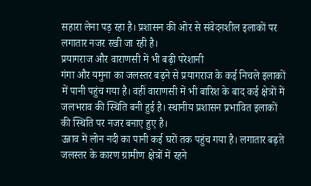सहारा लेना पड़ रहा है। प्रशासन की ओर से संवेदनशील इलाकों पर लगातार नजर रखी जा रही है।
प्रयागराज और वाराणसी में भी बढ़ी परेशानी
गंगा और यमुना का जलस्तर बढ़ने से प्रयागराज के कई निचले इलाकों में पानी पहुंच गया है। वहीं वाराणसी में भी बारिश के बाद कई क्षेत्रों में जलभराव की स्थिति बनी हुई है। स्थानीय प्रशासन प्रभावित इलाकों की स्थिति पर नजर बनाए हुए है।
उन्नाव में लोन नदी का पानी कई घरों तक पहुंच गया है। लगातार बढ़ते जलस्तर के कारण ग्रामीण क्षेत्रों में रहने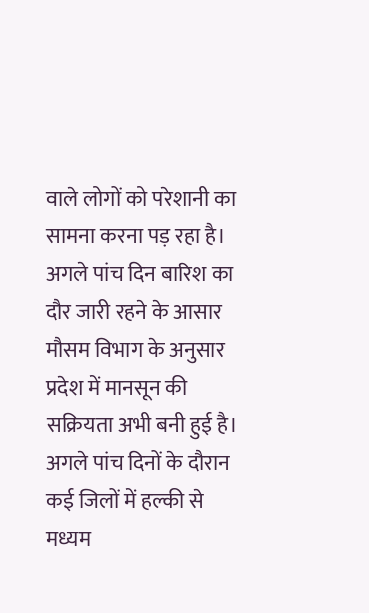वाले लोगों को परेशानी का सामना करना पड़ रहा है।
अगले पांच दिन बारिश का दौर जारी रहने के आसार
मौसम विभाग के अनुसार प्रदेश में मानसून की सक्रियता अभी बनी हुई है। अगले पांच दिनों के दौरान कई जिलों में हल्की से मध्यम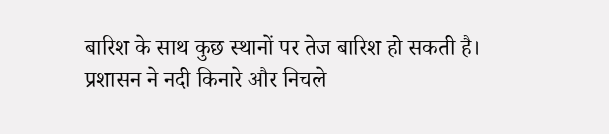बारिश के साथ कुछ स्थानों पर तेज बारिश हो सकती है।
प्रशासन ने नदी किनारे और निचले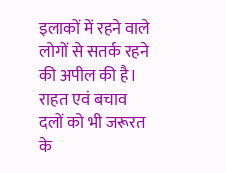इलाकों में रहने वाले लोगों से सतर्क रहने की अपील की है। राहत एवं बचाव दलों को भी जरूरत के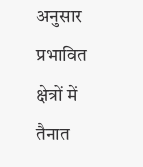अनुसार प्रभावित क्षेत्रों में तैनात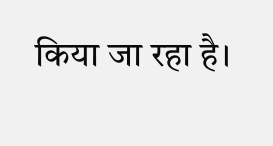किया जा रहा है।